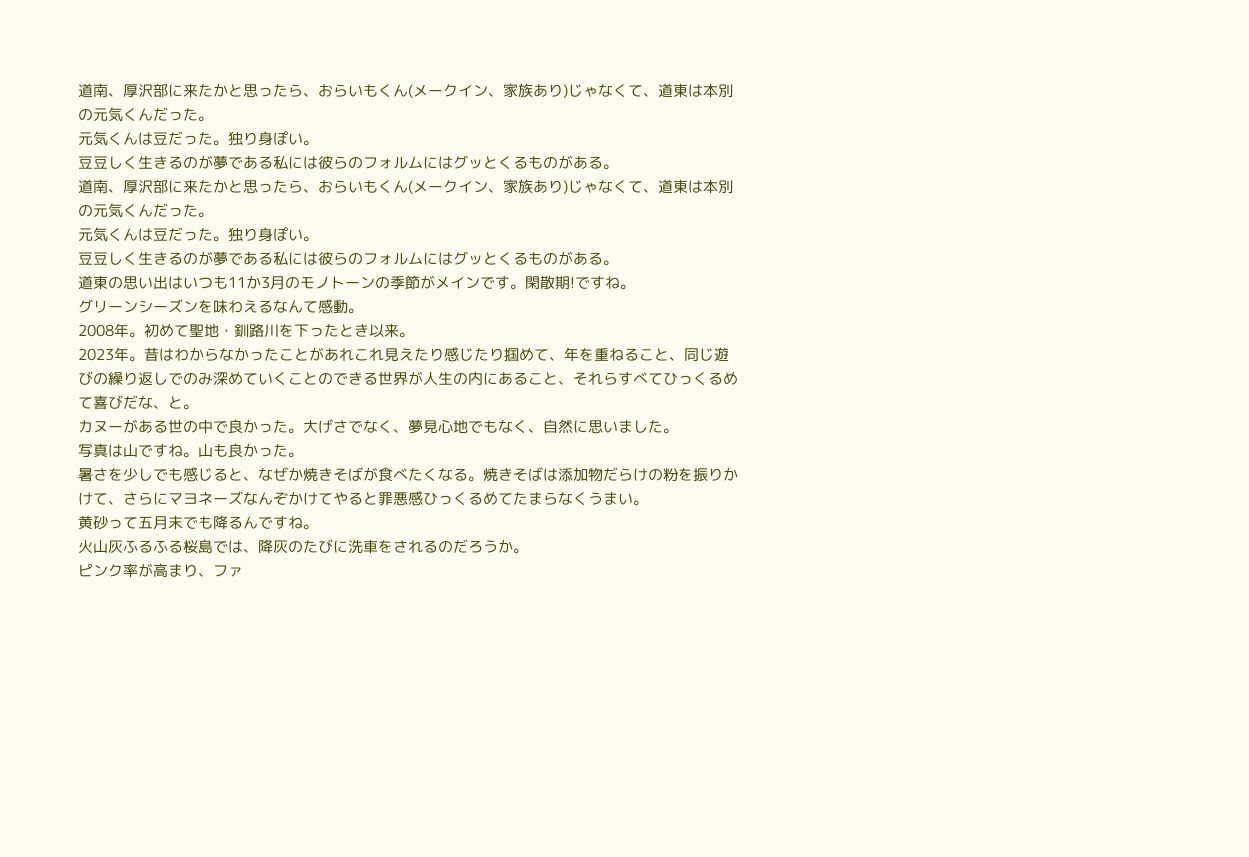道南、厚沢部に来たかと思ったら、おらいもくん(メークイン、家族あり)じゃなくて、道東は本別の元気くんだった。
元気くんは豆だった。独り身ぽい。
豆豆しく生きるのが夢である私には彼らのフォルムにはグッとくるものがある。
道南、厚沢部に来たかと思ったら、おらいもくん(メークイン、家族あり)じゃなくて、道東は本別の元気くんだった。
元気くんは豆だった。独り身ぽい。
豆豆しく生きるのが夢である私には彼らのフォルムにはグッとくるものがある。
道東の思い出はいつも11か3月のモノトーンの季節がメインです。閑散期!ですね。
グリーンシーズンを味わえるなんて感動。
2008年。初めて聖地・釧路川を下ったとき以来。
2023年。昔はわからなかったことがあれこれ見えたり感じたり掴めて、年を重ねること、同じ遊びの繰り返しでのみ深めていくことのできる世界が人生の内にあること、それらすべてひっくるめて喜びだな、と。
カヌーがある世の中で良かった。大げさでなく、夢見心地でもなく、自然に思いました。
写真は山ですね。山も良かった。
暑さを少しでも感じると、なぜか焼きそばが食べたくなる。焼きそばは添加物だらけの粉を振りかけて、さらにマヨネーズなんぞかけてやると罪悪感ひっくるめてたまらなくうまい。
黄砂って五月末でも降るんですね。
火山灰ふるふる桜島では、降灰のたびに洗車をされるのだろうか。
ピンク率が高まり、ファ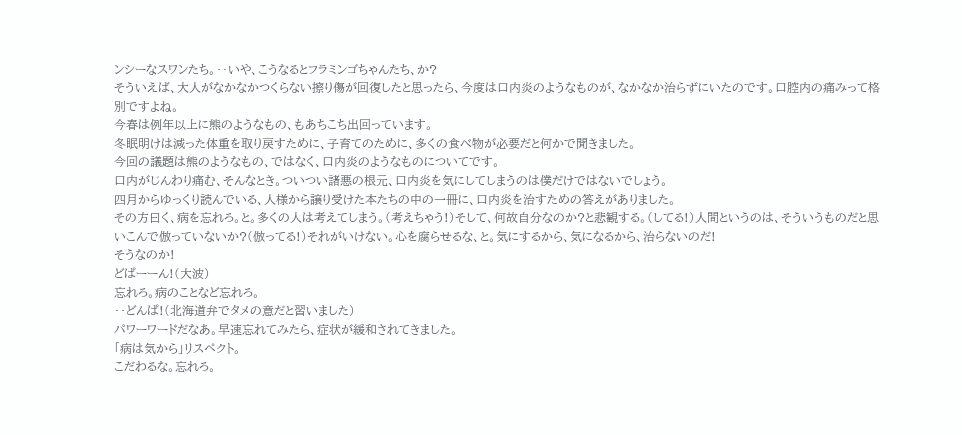ンシーなスワンたち。‥いや、こうなるとフラミンゴちゃんたち、か?
そういえば、大人がなかなかつくらない擦り傷が回復したと思ったら、今度は口内炎のようなものが、なかなか治らずにいたのです。口腔内の痛みって格別ですよね。
今春は例年以上に熊のようなもの、もあちこち出回っています。
冬眠明けは減った体重を取り戻すために、子育てのために、多くの食べ物が必要だと何かで聞きました。
今回の議題は熊のようなもの、ではなく、口内炎のようなものについてです。
口内がじんわり痛む、そんなとき。ついつい諸悪の根元、口内炎を気にしてしまうのは僕だけではないでしょう。
四月からゆっくり読んでいる、人様から譲り受けた本たちの中の一冊に、口内炎を治すための答えがありました。
その方曰く、病を忘れろ。と。多くの人は考えてしまう。(考えちゃう!)そして、何故自分なのか?と悲観する。(してる!)人間というのは、そういうものだと思いこんで倣っていないか?(倣ってる!)それがいけない。心を腐らせるな、と。気にするから、気になるから、治らないのだ!
そうなのか!
どぱーーん!(大波)
忘れろ。病のことなど忘れろ。
‥どんぱ!(北海道弁でタメの意だと習いました)
パワーワードだなあ。早速忘れてみたら、症状が緩和されてきました。
「病は気から」リスペクト。
こだわるな。忘れろ。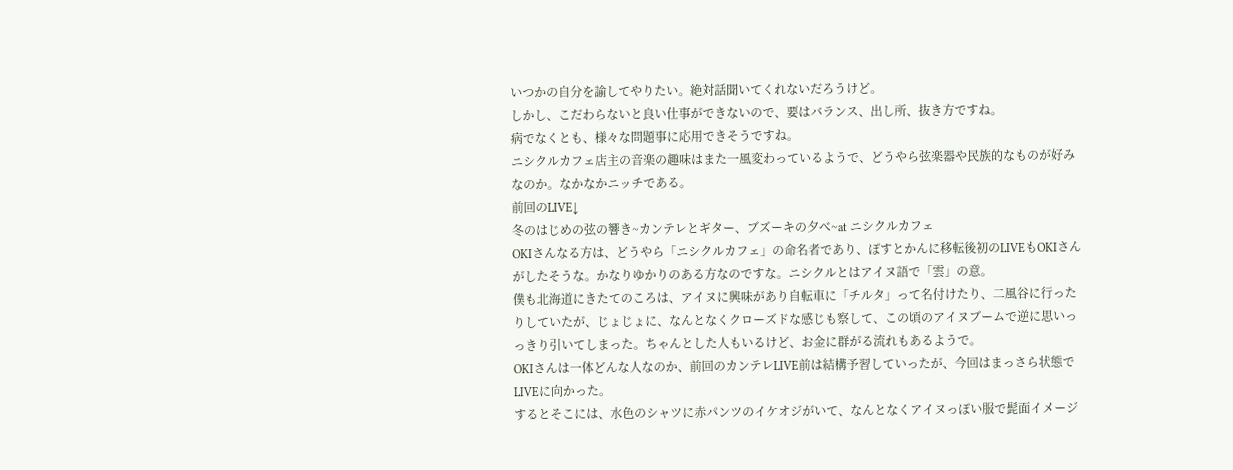いつかの自分を諭してやりたい。絶対話聞いてくれないだろうけど。
しかし、こだわらないと良い仕事ができないので、要はバランス、出し所、抜き方ですね。
病でなくとも、様々な問題事に応用できそうですね。
ニシクルカフェ店主の音楽の趣味はまた一風変わっているようで、どうやら弦楽器や民族的なものが好みなのか。なかなかニッチである。
前回のLIVE↓
冬のはじめの弦の響き~カンテレとギター、ブズーキの夕べ~at ニシクルカフェ
OKIさんなる方は、どうやら「ニシクルカフェ」の命名者であり、ぽすとかんに移転後初のLIVEもOKIさんがしたそうな。かなりゆかりのある方なのですな。ニシクルとはアイヌ語で「雲」の意。
僕も北海道にきたてのころは、アイヌに興味があり自転車に「チルタ」って名付けたり、二風谷に行ったりしていたが、じょじょに、なんとなくクローズドな感じも察して、この頃のアイヌブームで逆に思いっっきり引いてしまった。ちゃんとした人もいるけど、お金に群がる流れもあるようで。
OKIさんは一体どんな人なのか、前回のカンテレLIVE前は結構予習していったが、今回はまっさら状態でLIVEに向かった。
するとそこには、水色のシャツに赤パンツのイケオジがいて、なんとなくアイヌっぽい服で髭面イメージ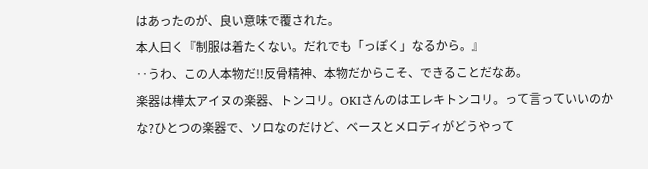はあったのが、良い意味で覆された。
本人曰く『制服は着たくない。だれでも「っぽく」なるから。』
‥うわ、この人本物だ!!反骨精神、本物だからこそ、できることだなあ。
楽器は樺太アイヌの楽器、トンコリ。OKIさんのはエレキトンコリ。って言っていいのかな?ひとつの楽器で、ソロなのだけど、ベースとメロディがどうやって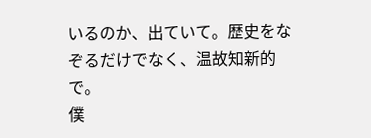いるのか、出ていて。歴史をなぞるだけでなく、温故知新的で。
僕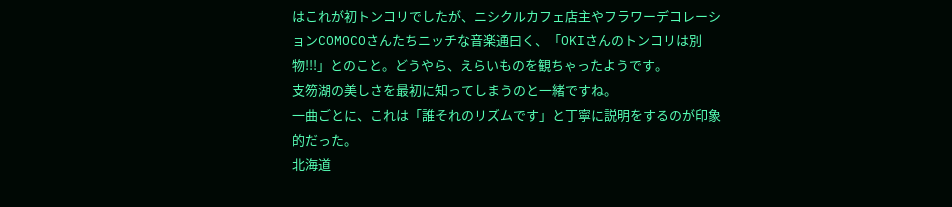はこれが初トンコリでしたが、ニシクルカフェ店主やフラワーデコレーションCOMOCOさんたちニッチな音楽通曰く、「OKIさんのトンコリは別物!!!」とのこと。どうやら、えらいものを観ちゃったようです。
支笏湖の美しさを最初に知ってしまうのと一緒ですね。
一曲ごとに、これは「誰それのリズムです」と丁寧に説明をするのが印象的だった。
北海道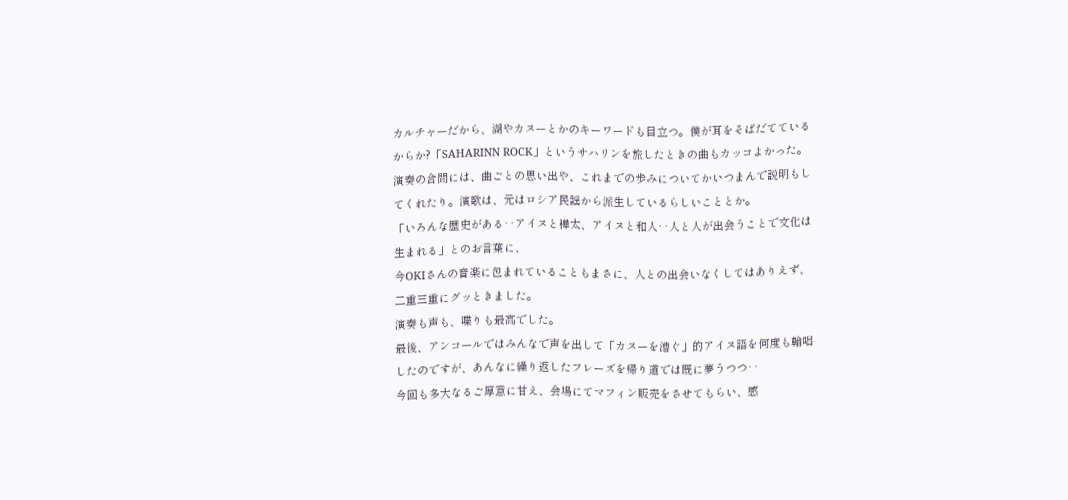カルチャーだから、湖やカヌーとかのキーワードも目立つ。僕が耳をそばだてているからか?「SAHARINN ROCK」というサハリンを旅したときの曲もカッコよかった。
演奏の合間には、曲ごとの思い出や、これまでの歩みについてかいつまんで説明もしてくれたり。演歌は、元はロシア民謡から派生しているらしいこととか。
「いろんな歴史がある‥アイヌと樺太、アイヌと和人‥人と人が出会うことで文化は生まれる」とのお言葉に、
今OKIさんの音楽に包まれていることもまさに、人との出会いなくしてはありえず、二重三重にグッときました。
演奏も声も、喋りも最高でした。
最後、アンコールではみんなで声を出して「カヌーを漕ぐ」的アイヌ語を何度も輪唱したのですが、あんなに繰り返したフレーズを帰り道では既に夢うつつ‥
今回も多大なるご厚意に甘え、会場にてマフィン販売をさせてもらい、感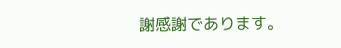謝感謝であります。